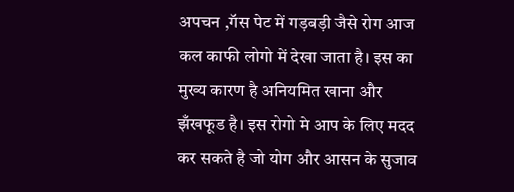अपचन ,गॅस पेट में गड़बड़ी जैसे रोग आज कल काफी लोगो में देखा जाता है। इस का मुख्य कारण है अनियमित खाना और झँखफूड है। इस रोगो मे आप के लिए मदद कर सकते है जो योग और आसन के सुजाव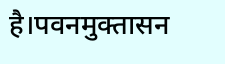है।पवनमुक्तासन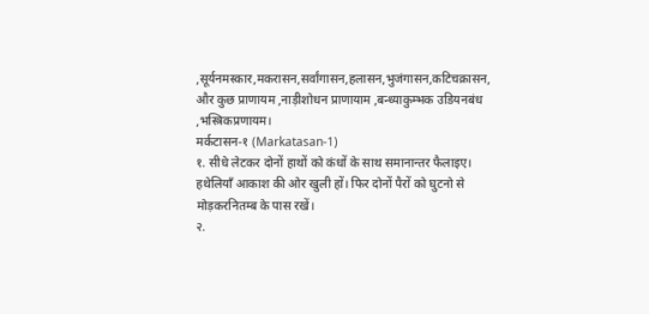,सूर्यनमस्कार,मकरासन,सर्वांगासन,हलासन,भुजंगासन,कटिचक्रासन, और कुछ प्राणायम ,नाड़ीशोधन प्राणायाम ,बन्ध्याकुम्भक उडियनबंध ,भस्त्रिकप्रणायम।
मर्कटासन-१ (Markatasan-1)
१. सीधे लेटकर दोनों हाथों को कंधों के साथ समानान्तर फैलाइए। हथेलियाँ आकाश की ओर खुली हों। फिर दोनों पैरों को घुटनो से मोड़करनितम्ब के पास रखें।
२.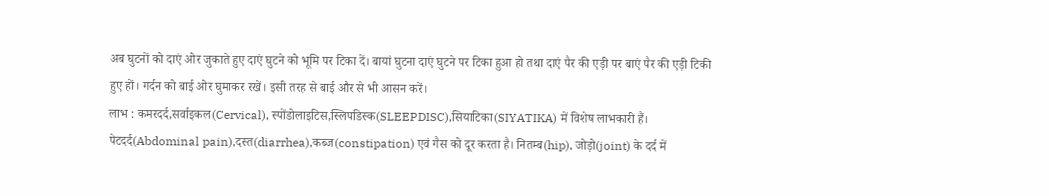अब घुटनों को दाएं ओर जुकाते हुए दाएं घुटने को भूमि पर टिका दें। बायां घुटना दाएं घुटने पर टिका हुआ हो तथा दाएं पैर की एड़ी पर बाएं पैर की एड़ी टिकी हुए हों। गर्दन को बाई ओर घुमाकर रखें। इसी तरह से बाई और से भी आसन करें।
लाभ : कमरदर्द,सर्वाइकल(Cervical), स्पोंडोलाइटिस,स्लिपडिस्क(SLEEPDISC),सियाटिका(SIYATIKA) में विशेष लाभकारी हैं। पेटदर्द(Abdominal pain),दस्त(diarrhea),कब्ज(constipation) एवं गैस को दूर करता है। नितम्ब(hip), जोड़ो(joint) के दर्द में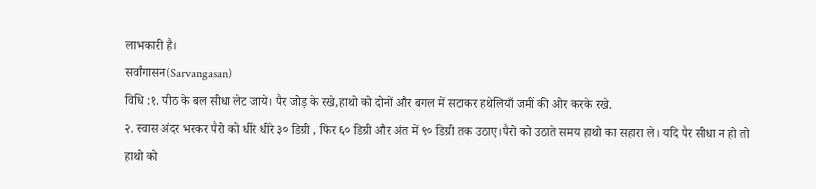लाभकारी है।
सर्वांगासन(Sarvangasan)
विधि :१. पीठ के बल सीधा लेट जाये। पैर जोड़ के रखे,हाथो को दोनों और बगल में सटाकर हथेलियाँ जमीं की ओर करके रखे.
२. स्वास अंदर भरकर पैरो को धीरे धीरे ३० डिग्री , फिर ६० डिग्री और अंत में ९० डिग्री तक उठाए।पैरो को उठाते समय हाथो का सहारा ले। यदि पैर सीधा न हो तो हाथो को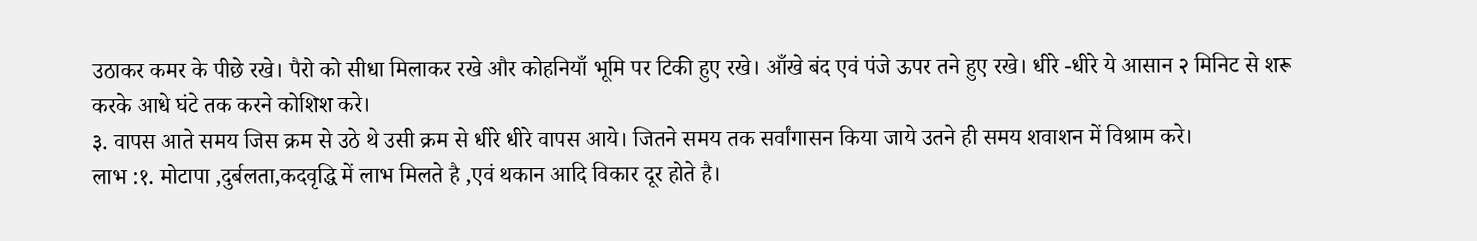उठाकर कमर के पीछे रखे। पैरो को सीधा मिलाकर रखे और कोहनियाँ भूमि पर टिकी हुए रखे। आँखे बंद एवं पंजे ऊपर तने हुए रखे। धीरे -धीरे ये आसान २ मिनिट से शरू करके आधे घंटे तक करने कोशिश करे।
३. वापस आते समय जिस क्रम से उठे थे उसी क्रम से धीरे धीरे वापस आये। जितने समय तक सर्वांगासन किया जाये उतने ही समय शवाशन में विश्राम करे।
लाभ :१. मोटापा ,दुर्बलता,कदवृद्धि में लाभ मिलते है ,एवं थकान आदि विकार दूर होते है।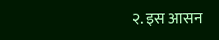२. इस आसन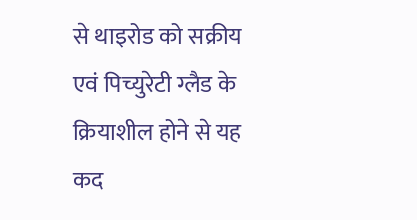से थाइरोड को सक्रीय एवं पिच्युरेटी ग्लैड के क्रियाशील होने से यह कद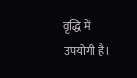वृद्धि में उपयोगी है।